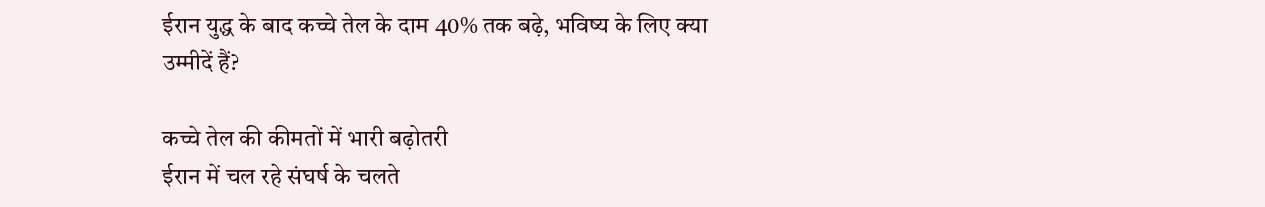ईरान युद्ध के बाद कच्चे तेल के दाम 40% तक बढ़े, भविष्य के लिए क्या उम्मीदें हैं?

कच्चे तेल की कीमतों में भारी बढ़ोतरी
ईरान में चल रहे संघर्ष के चलते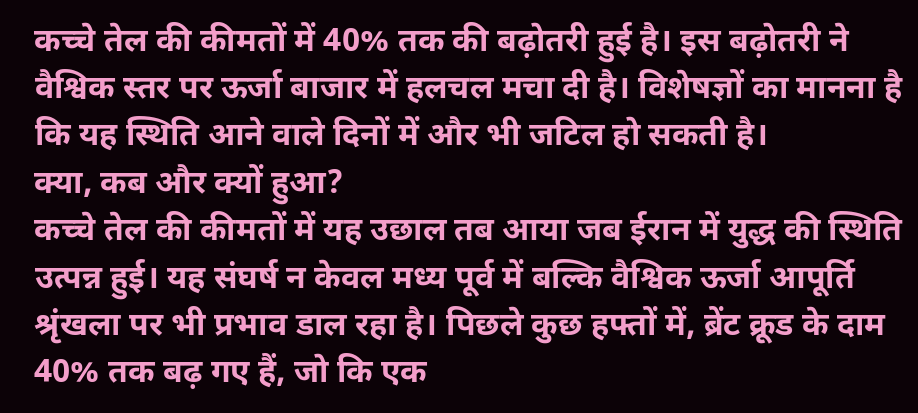कच्चे तेल की कीमतों में 40% तक की बढ़ोतरी हुई है। इस बढ़ोतरी ने वैश्विक स्तर पर ऊर्जा बाजार में हलचल मचा दी है। विशेषज्ञों का मानना है कि यह स्थिति आने वाले दिनों में और भी जटिल हो सकती है।
क्या, कब और क्यों हुआ?
कच्चे तेल की कीमतों में यह उछाल तब आया जब ईरान में युद्ध की स्थिति उत्पन्न हुई। यह संघर्ष न केवल मध्य पूर्व में बल्कि वैश्विक ऊर्जा आपूर्ति श्रृंखला पर भी प्रभाव डाल रहा है। पिछले कुछ हफ्तों में, ब्रेंट क्रूड के दाम 40% तक बढ़ गए हैं, जो कि एक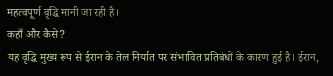महत्वपूर्ण वृद्धि मानी जा रही है।
कहाँ और कैसे?
यह वृद्धि मुख्य रूप से ईरान के तेल निर्यात पर संभावित प्रतिबंधों के कारण हुई है। ईरान,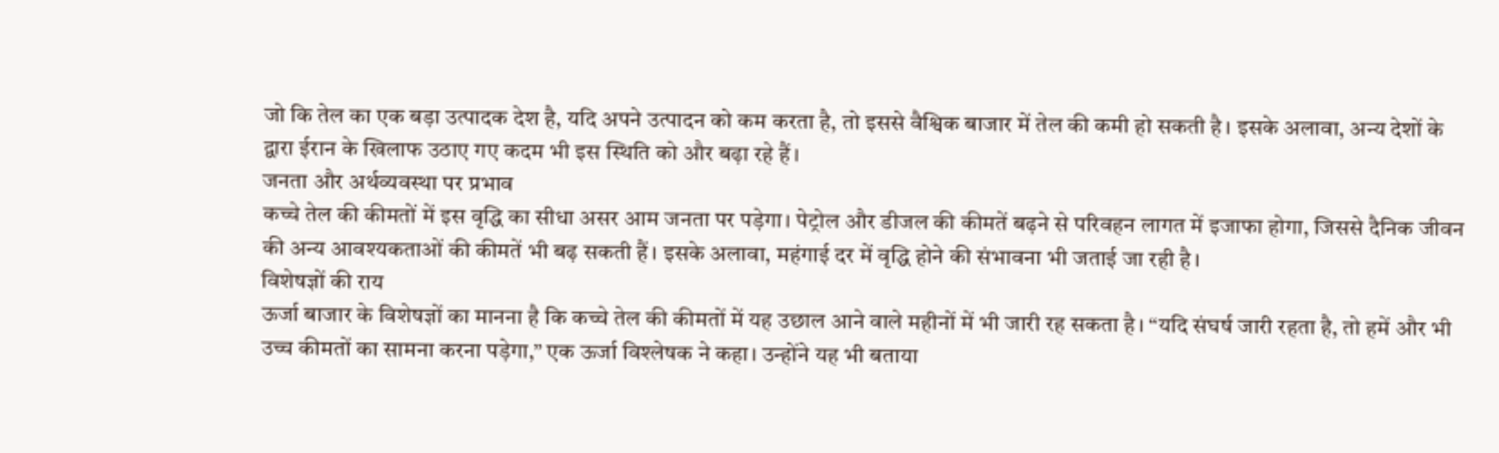जो कि तेल का एक बड़ा उत्पादक देश है, यदि अपने उत्पादन को कम करता है, तो इससे वैश्विक बाजार में तेल की कमी हो सकती है। इसके अलावा, अन्य देशों के द्वारा ईरान के खिलाफ उठाए गए कदम भी इस स्थिति को और बढ़ा रहे हैं।
जनता और अर्थव्यवस्था पर प्रभाव
कच्चे तेल की कीमतों में इस वृद्धि का सीधा असर आम जनता पर पड़ेगा। पेट्रोल और डीजल की कीमतें बढ़ने से परिवहन लागत में इजाफा होगा, जिससे दैनिक जीवन की अन्य आवश्यकताओं की कीमतें भी बढ़ सकती हैं। इसके अलावा, महंगाई दर में वृद्धि होने की संभावना भी जताई जा रही है।
विशेषज्ञों की राय
ऊर्जा बाजार के विशेषज्ञों का मानना है कि कच्चे तेल की कीमतों में यह उछाल आने वाले महीनों में भी जारी रह सकता है। “यदि संघर्ष जारी रहता है, तो हमें और भी उच्च कीमतों का सामना करना पड़ेगा,” एक ऊर्जा विश्लेषक ने कहा। उन्होंने यह भी बताया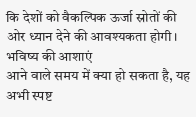कि देशों को वैकल्पिक ऊर्जा स्रोतों की ओर ध्यान देने की आवश्यकता होगी।
भविष्य की आशाएं
आने वाले समय में क्या हो सकता है, यह अभी स्पष्ट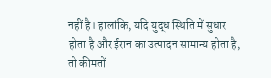नहीं है। हालांकि, यदि युद्ध स्थिति में सुधार होता है और ईरान का उत्पादन सामान्य होता है, तो कीमतों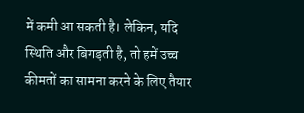में कमी आ सकती है। लेकिन, यदि स्थिति और बिगड़ती है, तो हमें उच्च कीमतों का सामना करने के लिए तैयार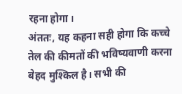रहना होगा।
अंततः, यह कहना सही होगा कि कच्चे तेल की कीमतों की भविष्यवाणी करना बेहद मुश्किल है। सभी की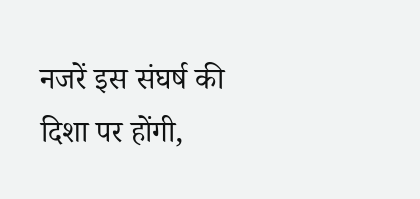नजरें इस संघर्ष की दिशा पर होंगी,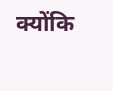क्योंकि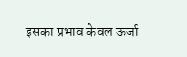इसका प्रभाव केवल ऊर्जा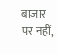बाजार पर नहीं,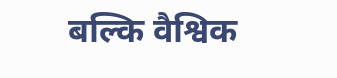बल्कि वैश्विक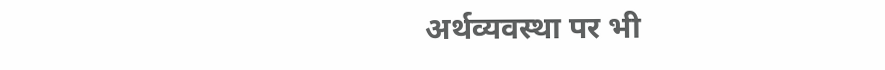अर्थव्यवस्था पर भी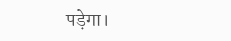पड़ेगा।